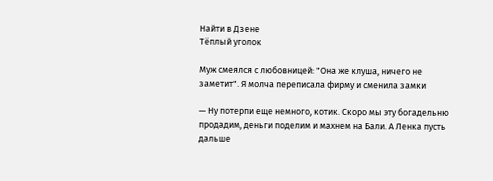Найти в Дзене
Тёплый уголок

Муж смеялся с любовницей: "Она же клуша, ничего не заметит". Я молча переписала фирму и сменила замки

— Ну потерпи еще немного, котик. Скоро мы эту богадельню продадим, деньги поделим и махнем на Бали. А Ленка пусть дальше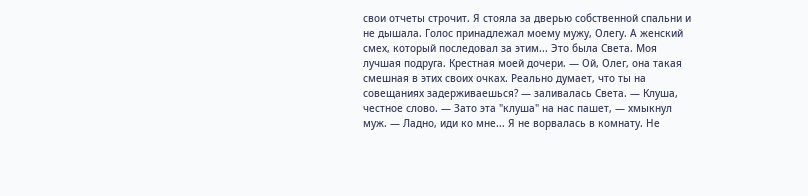свои отчеты строчит. Я стояла за дверью собственной спальни и не дышала. Голос принадлежал моему мужу, Олегу. А женский смех, который последовал за этим... Это была Света. Моя лучшая подруга. Крестная моей дочери. — Ой, Олег, она такая смешная в этих своих очках. Реально думает, что ты на совещаниях задерживаешься? — заливалась Света. — Клуша, честное слово. — Зато эта "клуша" на нас пашет, — хмыкнул муж. — Ладно, иди ко мне... Я не ворвалась в комнату. Не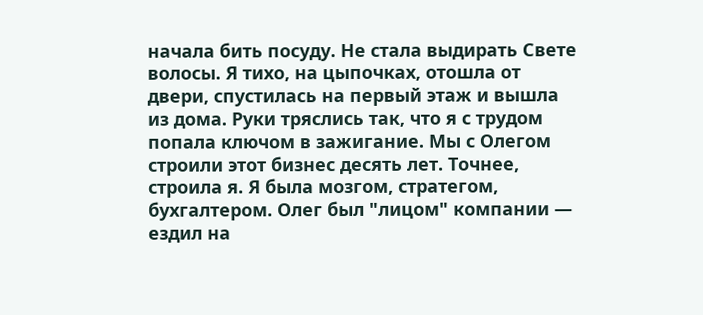начала бить посуду. Не стала выдирать Свете волосы. Я тихо, на цыпочках, отошла от двери, спустилась на первый этаж и вышла из дома. Руки тряслись так, что я с трудом попала ключом в зажигание. Мы с Олегом строили этот бизнес десять лет. Точнее, строила я. Я была мозгом, стратегом, бухгалтером. Олег был "лицом" компании — ездил на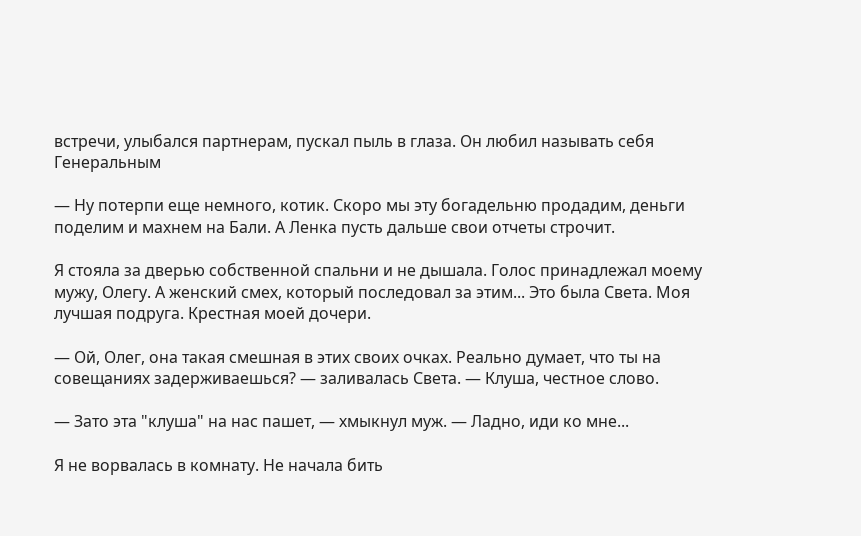встречи, улыбался партнерам, пускал пыль в глаза. Он любил называть себя Генеральным

— Ну потерпи еще немного, котик. Скоро мы эту богадельню продадим, деньги поделим и махнем на Бали. А Ленка пусть дальше свои отчеты строчит.

Я стояла за дверью собственной спальни и не дышала. Голос принадлежал моему мужу, Олегу. А женский смех, который последовал за этим... Это была Света. Моя лучшая подруга. Крестная моей дочери.

— Ой, Олег, она такая смешная в этих своих очках. Реально думает, что ты на совещаниях задерживаешься? — заливалась Света. — Клуша, честное слово.

— Зато эта "клуша" на нас пашет, — хмыкнул муж. — Ладно, иди ко мне...

Я не ворвалась в комнату. Не начала бить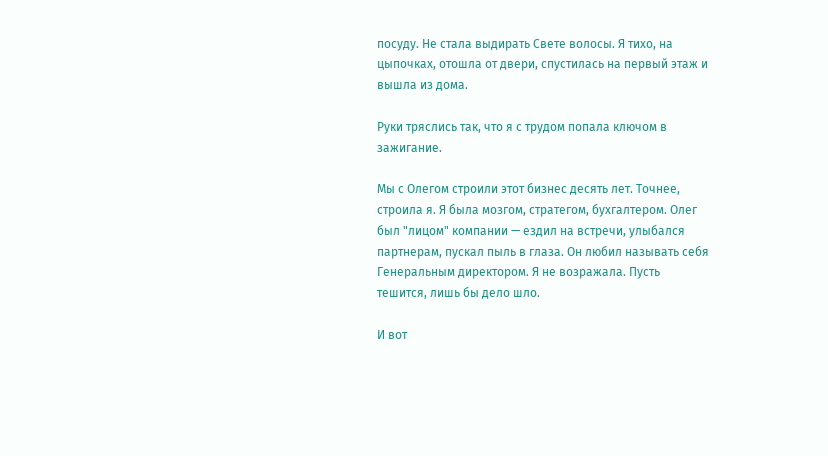посуду. Не стала выдирать Свете волосы. Я тихо, на цыпочках, отошла от двери, спустилась на первый этаж и вышла из дома.

Руки тряслись так, что я с трудом попала ключом в зажигание.

Мы с Олегом строили этот бизнес десять лет. Точнее, строила я. Я была мозгом, стратегом, бухгалтером. Олег был "лицом" компании — ездил на встречи, улыбался партнерам, пускал пыль в глаза. Он любил называть себя Генеральным директором. Я не возражала. Пусть тешится, лишь бы дело шло.

И вот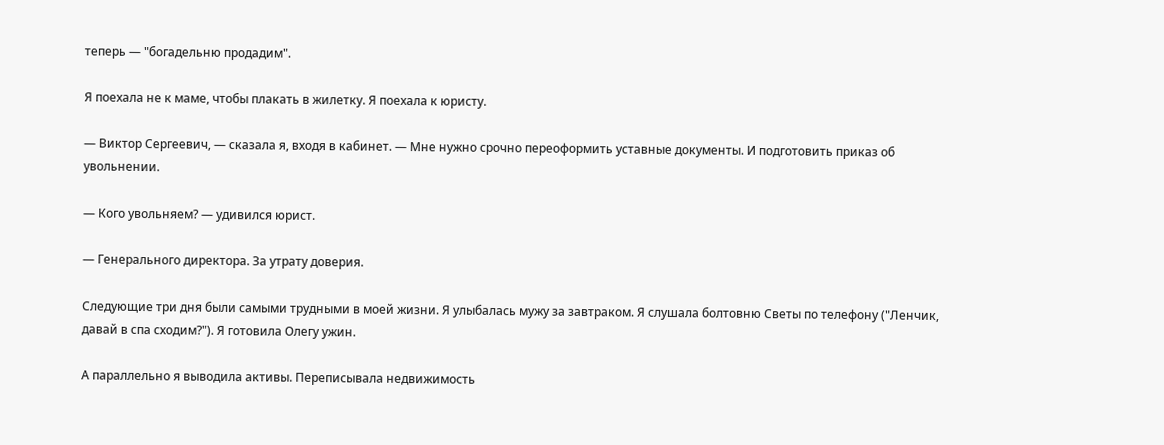теперь — "богадельню продадим".

Я поехала не к маме, чтобы плакать в жилетку. Я поехала к юристу.

— Виктор Сергеевич, — сказала я, входя в кабинет. — Мне нужно срочно переоформить уставные документы. И подготовить приказ об увольнении.

— Кого увольняем? — удивился юрист.

— Генерального директора. За утрату доверия.

Следующие три дня были самыми трудными в моей жизни. Я улыбалась мужу за завтраком. Я слушала болтовню Светы по телефону ("Ленчик, давай в спа сходим?"). Я готовила Олегу ужин.

А параллельно я выводила активы. Переписывала недвижимость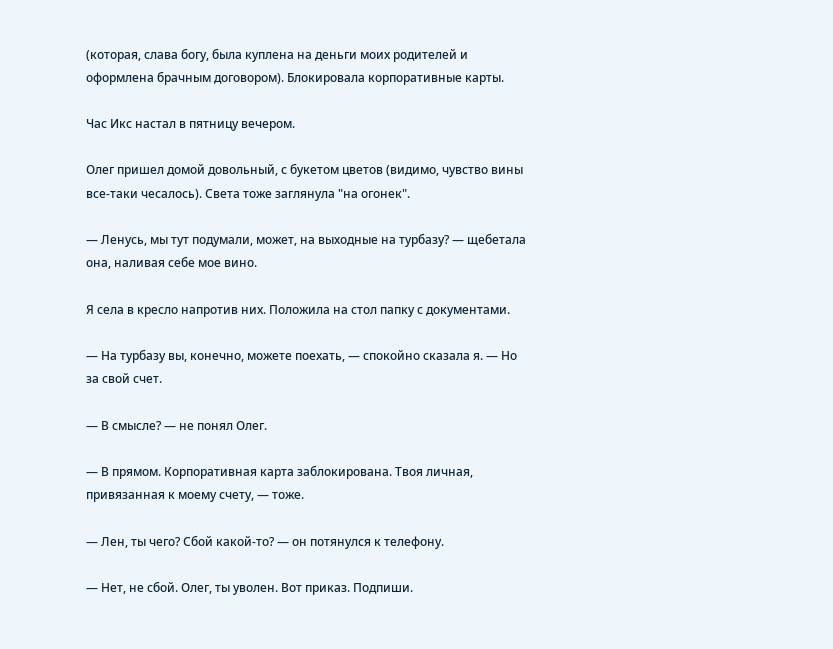(которая, слава богу, была куплена на деньги моих родителей и оформлена брачным договором). Блокировала корпоративные карты.

Час Икс настал в пятницу вечером.

Олег пришел домой довольный, с букетом цветов (видимо, чувство вины все-таки чесалось). Света тоже заглянула "на огонек".

— Ленусь, мы тут подумали, может, на выходные на турбазу? — щебетала она, наливая себе мое вино.

Я села в кресло напротив них. Положила на стол папку с документами.

— На турбазу вы, конечно, можете поехать, — спокойно сказала я. — Но за свой счет.

— В смысле? — не понял Олег.

— В прямом. Корпоративная карта заблокирована. Твоя личная, привязанная к моему счету, — тоже.

— Лен, ты чего? Сбой какой-то? — он потянулся к телефону.

— Нет, не сбой. Олег, ты уволен. Вот приказ. Подпиши.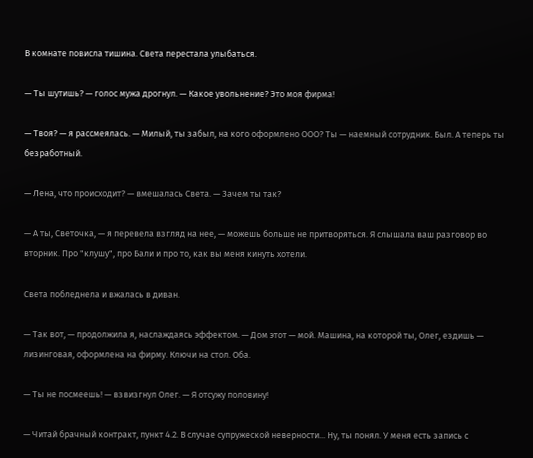В комнате повисла тишина. Света перестала улыбаться.

— Ты шутишь? — голос мужа дрогнул. — Какое увольнение? Это моя фирма!

— Твоя? — я рассмеялась. — Милый, ты забыл, на кого оформлено ООО? Ты — наемный сотрудник. Был. А теперь ты безработный.

— Лена, что происходит? — вмешалась Света. — Зачем ты так?

— А ты, Светочка, — я перевела взгляд на нее, — можешь больше не притворяться. Я слышала ваш разговор во вторник. Про "клушу", про Бали и про то, как вы меня кинуть хотели.

Света побледнела и вжалась в диван.

— Так вот, — продолжила я, наслаждаясь эффектом. — Дом этот — мой. Машина, на которой ты, Олег, ездишь — лизинговая, оформлена на фирму. Ключи на стол. Оба.

— Ты не посмеешь! — взвизгнул Олег. — Я отсужу половину!

— Читай брачный контракт, пункт 4.2. В случае супружеской неверности... Ну, ты понял. У меня есть запись с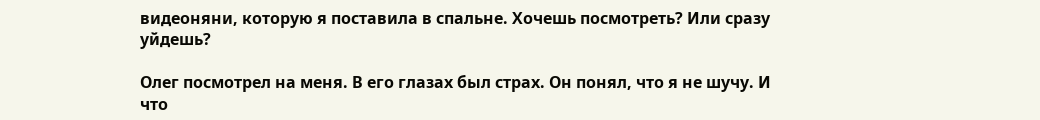видеоняни, которую я поставила в спальне. Хочешь посмотреть? Или сразу уйдешь?

Олег посмотрел на меня. В его глазах был страх. Он понял, что я не шучу. И что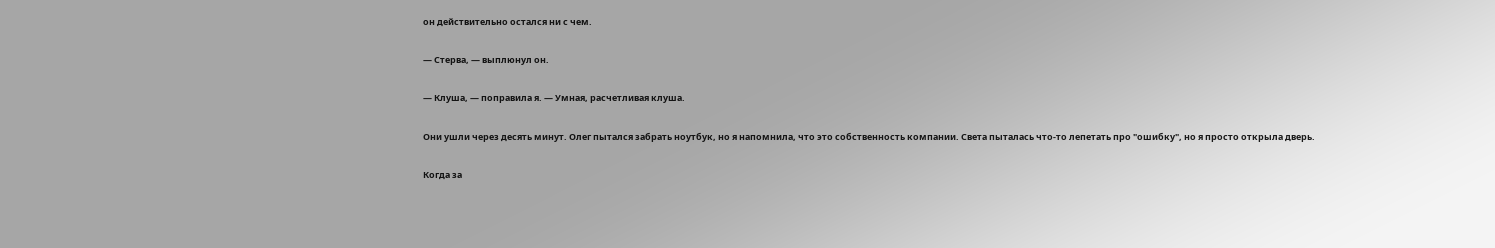он действительно остался ни с чем.

— Стерва, — выплюнул он.

— Клуша, — поправила я. — Умная, расчетливая клуша.

Они ушли через десять минут. Олег пытался забрать ноутбук, но я напомнила, что это собственность компании. Света пыталась что-то лепетать про "ошибку", но я просто открыла дверь.

Когда за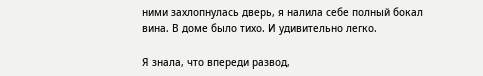ними захлопнулась дверь, я налила себе полный бокал вина. В доме было тихо. И удивительно легко.

Я знала, что впереди развод,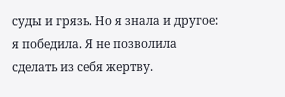суды и грязь. Но я знала и другое: я победила. Я не позволила сделать из себя жертву.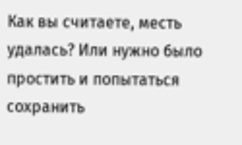Как вы считаете, месть удалась? Или нужно было простить и попытаться сохранить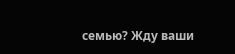семью? Жду ваши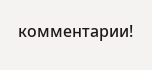комментарии!